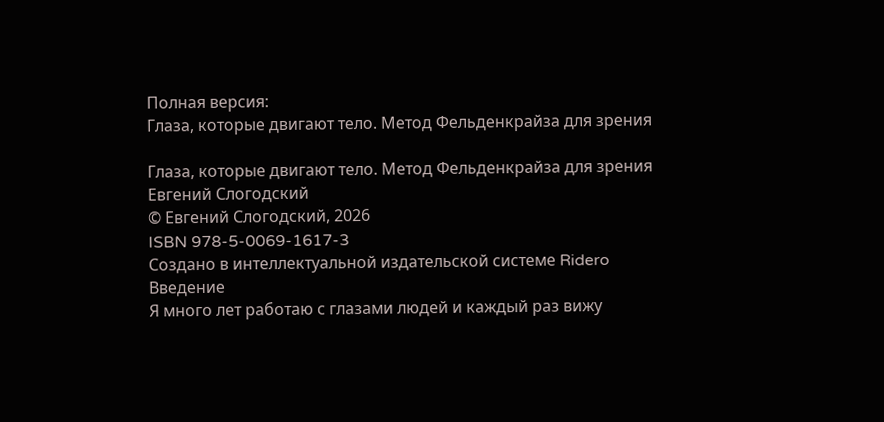Полная версия:
Глаза, которые двигают тело. Метод Фельденкрайза для зрения

Глаза, которые двигают тело. Метод Фельденкрайза для зрения
Евгений Слогодский
© Евгений Слогодский, 2026
ISBN 978-5-0069-1617-3
Создано в интеллектуальной издательской системе Ridero
Введение
Я много лет работаю с глазами людей и каждый раз вижу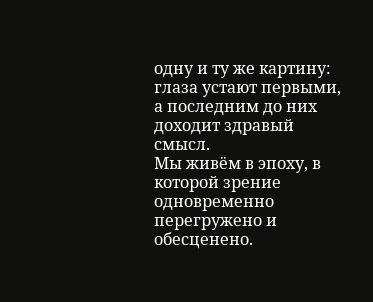одну и ту же картину: глаза устают первыми, а последним до них доходит здравый смысл.
Мы живём в эпоху, в которой зрение одновременно перегружено и обесценено.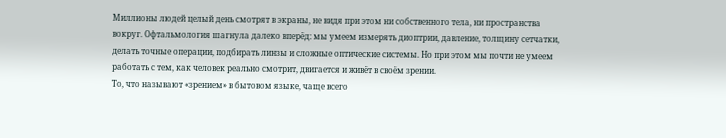Миллионы людей целый день смотрят в экраны, не видя при этом ни собственного тела, ни пространства вокруг. Офтальмология шагнула далеко вперёд: мы умеем измерять диоптрии, давление, толщину сетчатки, делать точные операции, подбирать линзы и сложные оптические системы. Но при этом мы почти не умеем работать с тем, как человек реально смотрит, двигается и живёт в своём зрении.
То, что называют «зрением» в бытовом языке, чаще всего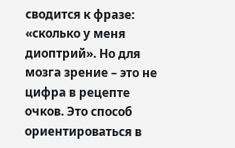сводится к фразе: «сколько у меня диоптрий». Но для мозга зрение – это не цифра в рецепте очков. Это способ ориентироваться в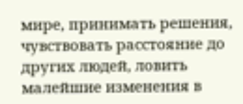мире, принимать решения, чувствовать расстояние до других людей, ловить малейшие изменения в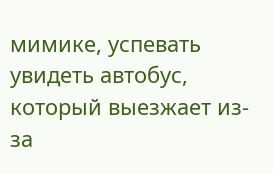мимике, успевать увидеть автобус, который выезжает из-за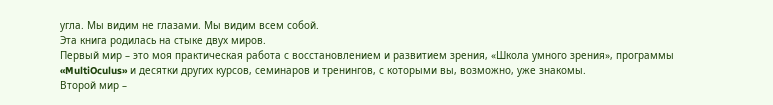угла. Мы видим не глазами. Мы видим всем собой.
Эта книга родилась на стыке двух миров.
Первый мир – это моя практическая работа с восстановлением и развитием зрения, «Школа умного зрения», программы «MultiOculus» и десятки других курсов, семинаров и тренингов, с которыми вы, возможно, уже знакомы.
Второй мир –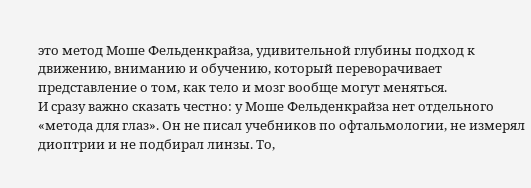это метод Моше Фельденкрайза, удивительной глубины подход к движению, вниманию и обучению, который переворачивает представление о том, как тело и мозг вообще могут меняться.
И сразу важно сказать честно: у Моше Фельденкрайза нет отдельного «метода для глаз». Он не писал учебников по офтальмологии, не измерял диоптрии и не подбирал линзы. То,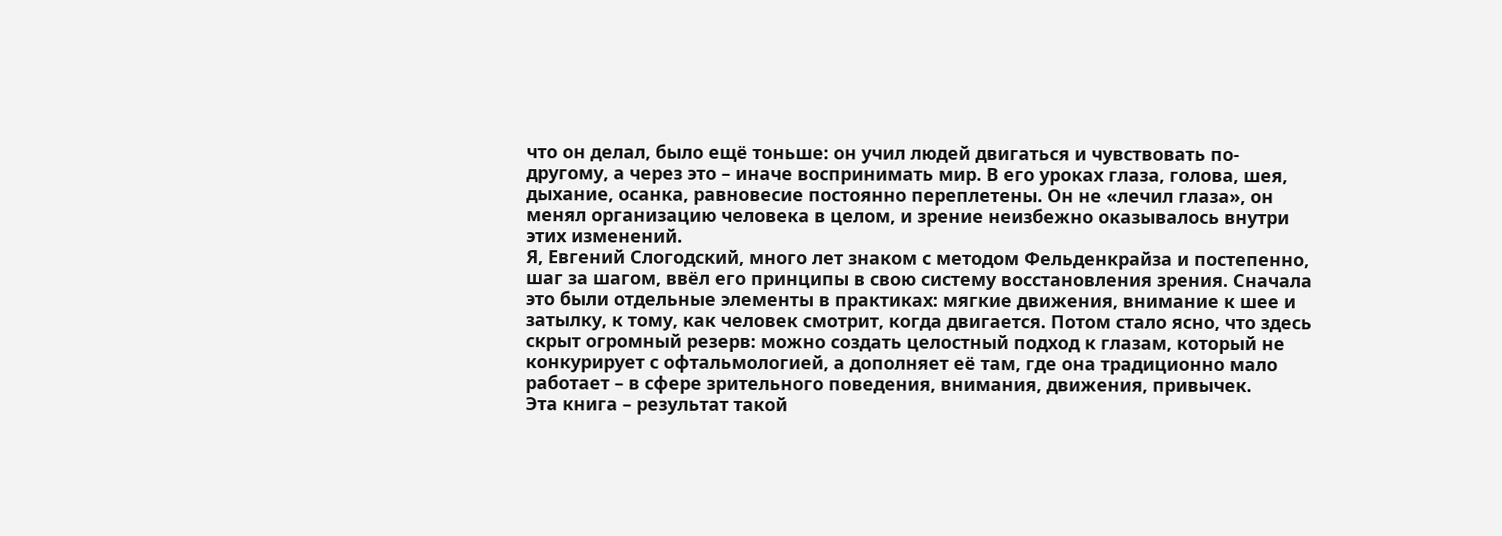что он делал, было ещё тоньше: он учил людей двигаться и чувствовать по-другому, а через это – иначе воспринимать мир. В его уроках глаза, голова, шея, дыхание, осанка, равновесие постоянно переплетены. Он не «лечил глаза», он менял организацию человека в целом, и зрение неизбежно оказывалось внутри этих изменений.
Я, Евгений Слогодский, много лет знаком с методом Фельденкрайза и постепенно, шаг за шагом, ввёл его принципы в свою систему восстановления зрения. Сначала это были отдельные элементы в практиках: мягкие движения, внимание к шее и затылку, к тому, как человек смотрит, когда двигается. Потом стало ясно, что здесь скрыт огромный резерв: можно создать целостный подход к глазам, который не конкурирует с офтальмологией, а дополняет её там, где она традиционно мало работает – в сфере зрительного поведения, внимания, движения, привычек.
Эта книга – результат такой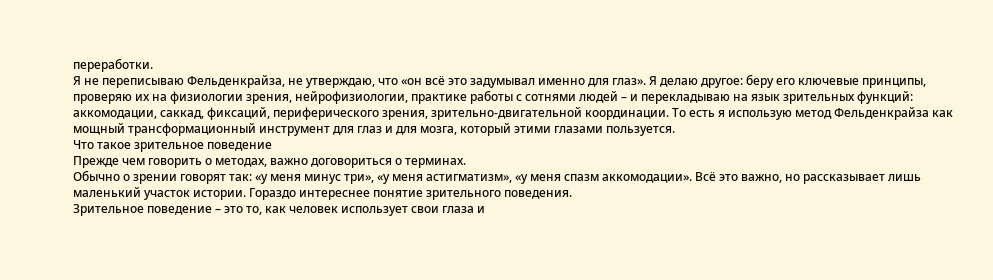переработки.
Я не переписываю Фельденкрайза, не утверждаю, что «он всё это задумывал именно для глаз». Я делаю другое: беру его ключевые принципы, проверяю их на физиологии зрения, нейрофизиологии, практике работы с сотнями людей – и перекладываю на язык зрительных функций: аккомодации, саккад, фиксаций, периферического зрения, зрительно-двигательной координации. То есть я использую метод Фельденкрайза как мощный трансформационный инструмент для глаз и для мозга, который этими глазами пользуется.
Что такое зрительное поведение
Прежде чем говорить о методах, важно договориться о терминах.
Обычно о зрении говорят так: «у меня минус три», «у меня астигматизм», «у меня спазм аккомодации». Всё это важно, но рассказывает лишь маленький участок истории. Гораздо интереснее понятие зрительного поведения.
Зрительное поведение – это то, как человек использует свои глаза и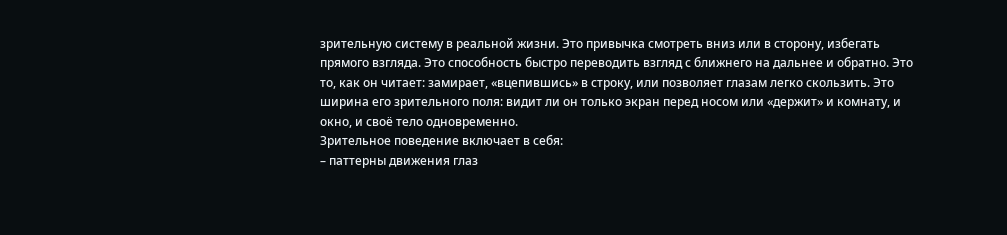зрительную систему в реальной жизни. Это привычка смотреть вниз или в сторону, избегать прямого взгляда. Это способность быстро переводить взгляд с ближнего на дальнее и обратно. Это то, как он читает: замирает, «вцепившись» в строку, или позволяет глазам легко скользить. Это ширина его зрительного поля: видит ли он только экран перед носом или «держит» и комнату, и окно, и своё тело одновременно.
Зрительное поведение включает в себя:
– паттерны движения глаз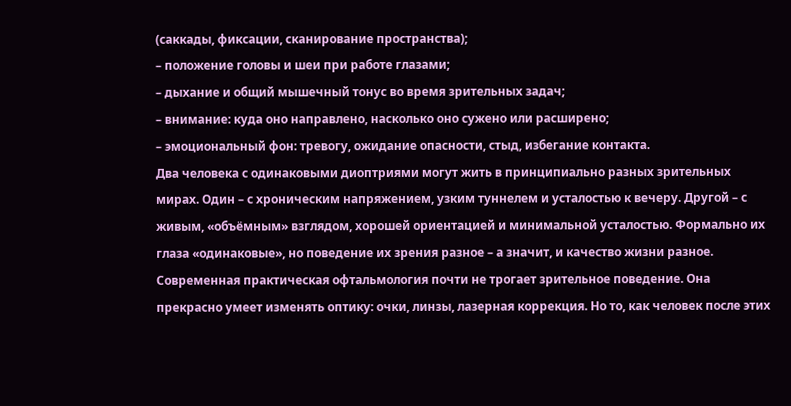(саккады, фиксации, сканирование пространства);
– положение головы и шеи при работе глазами;
– дыхание и общий мышечный тонус во время зрительных задач;
– внимание: куда оно направлено, насколько оно сужено или расширено;
– эмоциональный фон: тревогу, ожидание опасности, стыд, избегание контакта.
Два человека с одинаковыми диоптриями могут жить в принципиально разных зрительных мирах. Один – с хроническим напряжением, узким туннелем и усталостью к вечеру. Другой – с живым, «объёмным» взглядом, хорошей ориентацией и минимальной усталостью. Формально их глаза «одинаковые», но поведение их зрения разное – а значит, и качество жизни разное.
Современная практическая офтальмология почти не трогает зрительное поведение. Она прекрасно умеет изменять оптику: очки, линзы, лазерная коррекция. Но то, как человек после этих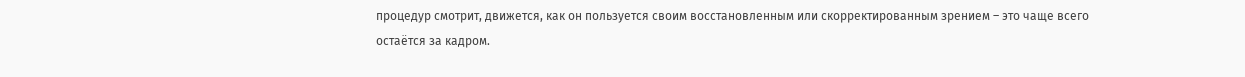процедур смотрит, движется, как он пользуется своим восстановленным или скорректированным зрением – это чаще всего остаётся за кадром.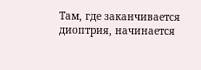Там, где заканчивается диоптрия, начинается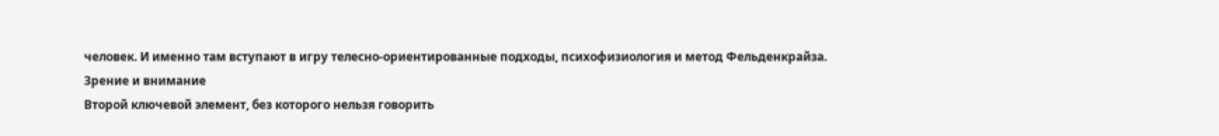человек. И именно там вступают в игру телесно-ориентированные подходы, психофизиология и метод Фельденкрайза.
Зрение и внимание
Второй ключевой элемент, без которого нельзя говорить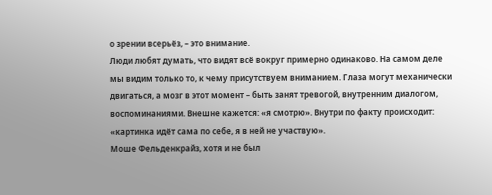о зрении всерьёз, – это внимание.
Люди любят думать, что видят всё вокруг примерно одинаково. На самом деле мы видим только то, к чему присутствуем вниманием. Глаза могут механически двигаться, а мозг в этот момент – быть занят тревогой, внутренним диалогом, воспоминаниями. Внешне кажется: «я смотрю». Внутри по факту происходит: «картинка идёт сама по себе, я в ней не участвую».
Моше Фельденкрайз, хотя и не был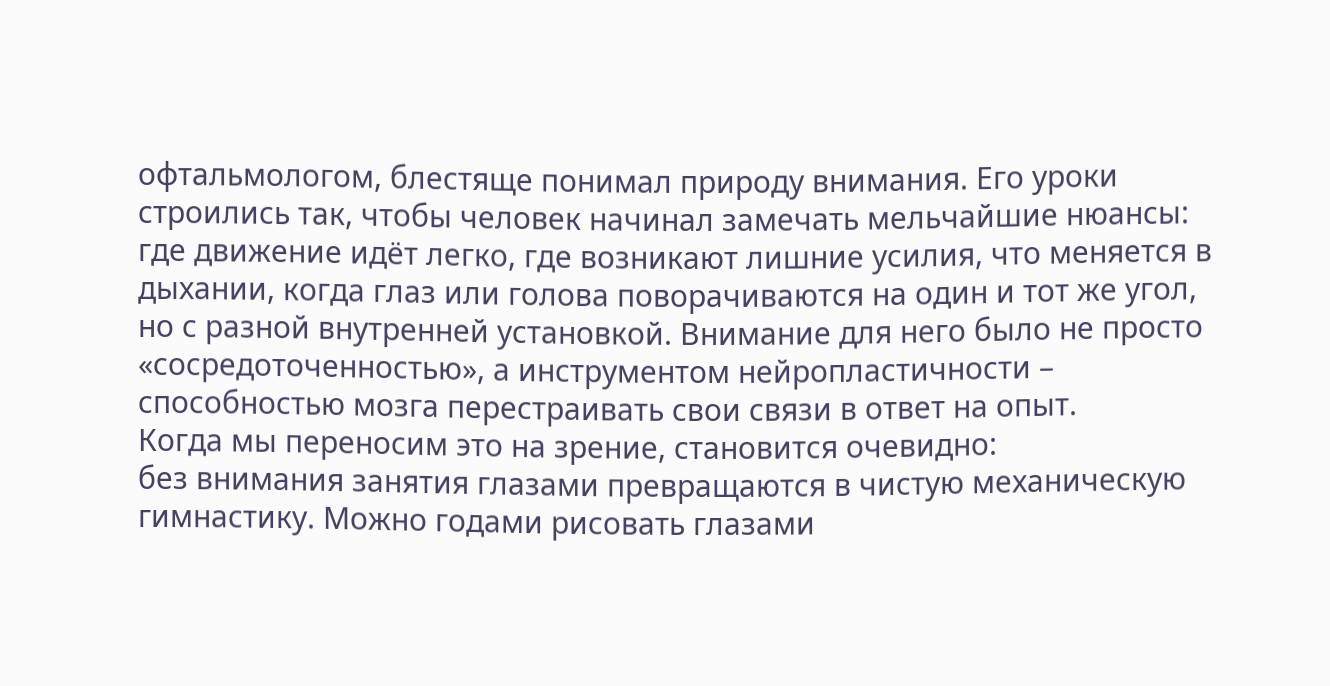офтальмологом, блестяще понимал природу внимания. Его уроки строились так, чтобы человек начинал замечать мельчайшие нюансы: где движение идёт легко, где возникают лишние усилия, что меняется в дыхании, когда глаз или голова поворачиваются на один и тот же угол, но с разной внутренней установкой. Внимание для него было не просто «сосредоточенностью», а инструментом нейропластичности – способностью мозга перестраивать свои связи в ответ на опыт.
Когда мы переносим это на зрение, становится очевидно:
без внимания занятия глазами превращаются в чистую механическую гимнастику. Можно годами рисовать глазами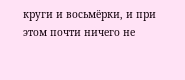круги и восьмёрки, и при этом почти ничего не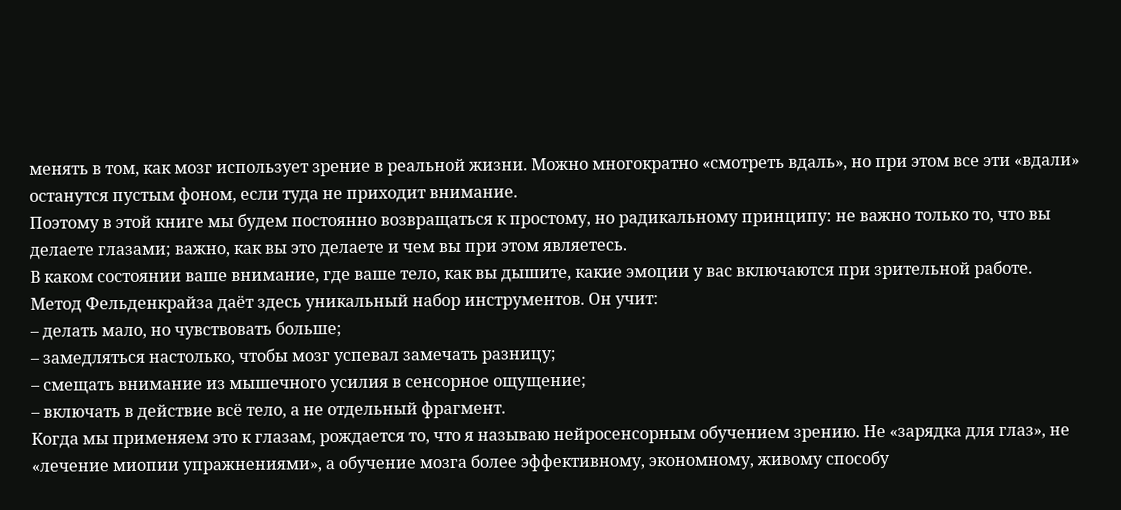менять в том, как мозг использует зрение в реальной жизни. Можно многократно «смотреть вдаль», но при этом все эти «вдали» останутся пустым фоном, если туда не приходит внимание.
Поэтому в этой книге мы будем постоянно возвращаться к простому, но радикальному принципу: не важно только то, что вы делаете глазами; важно, как вы это делаете и чем вы при этом являетесь.
В каком состоянии ваше внимание, где ваше тело, как вы дышите, какие эмоции у вас включаются при зрительной работе.
Метод Фельденкрайза даёт здесь уникальный набор инструментов. Он учит:
– делать мало, но чувствовать больше;
– замедляться настолько, чтобы мозг успевал замечать разницу;
– смещать внимание из мышечного усилия в сенсорное ощущение;
– включать в действие всё тело, а не отдельный фрагмент.
Когда мы применяем это к глазам, рождается то, что я называю нейросенсорным обучением зрению. Не «зарядка для глаз», не «лечение миопии упражнениями», а обучение мозга более эффективному, экономному, живому способу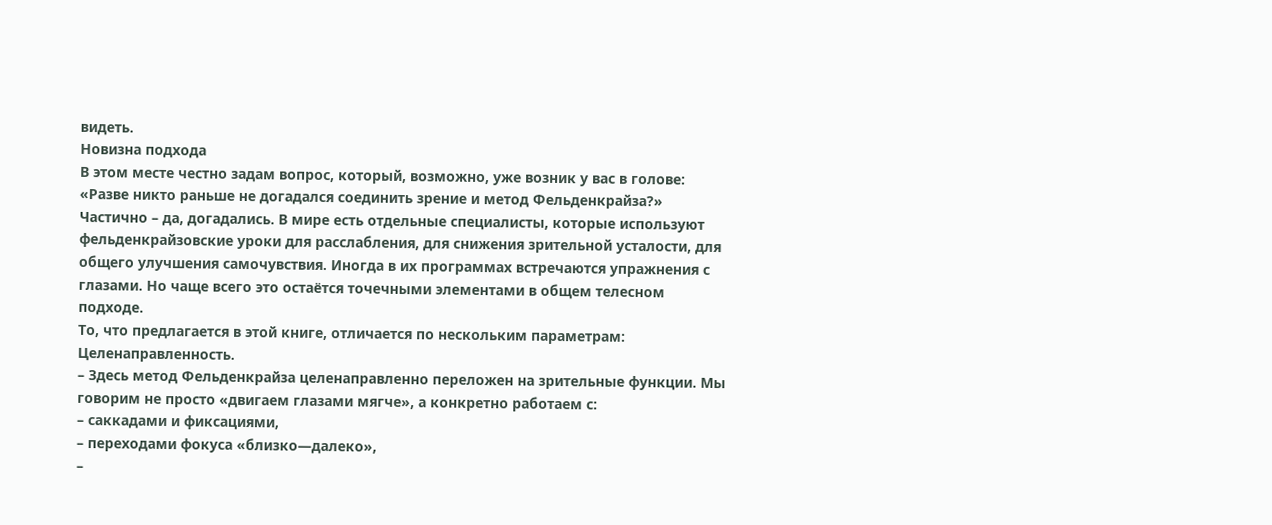видеть.
Новизна подхода
В этом месте честно задам вопрос, который, возможно, уже возник у вас в голове:
«Разве никто раньше не догадался соединить зрение и метод Фельденкрайза?»
Частично – да, догадались. В мире есть отдельные специалисты, которые используют фельденкрайзовские уроки для расслабления, для снижения зрительной усталости, для общего улучшения самочувствия. Иногда в их программах встречаются упражнения с глазами. Но чаще всего это остаётся точечными элементами в общем телесном подходе.
То, что предлагается в этой книге, отличается по нескольким параметрам:
Целенаправленность.
– Здесь метод Фельденкрайза целенаправленно переложен на зрительные функции. Мы говорим не просто «двигаем глазами мягче», а конкретно работаем с:
– саккадами и фиксациями,
– переходами фокуса «близко—далеко»,
–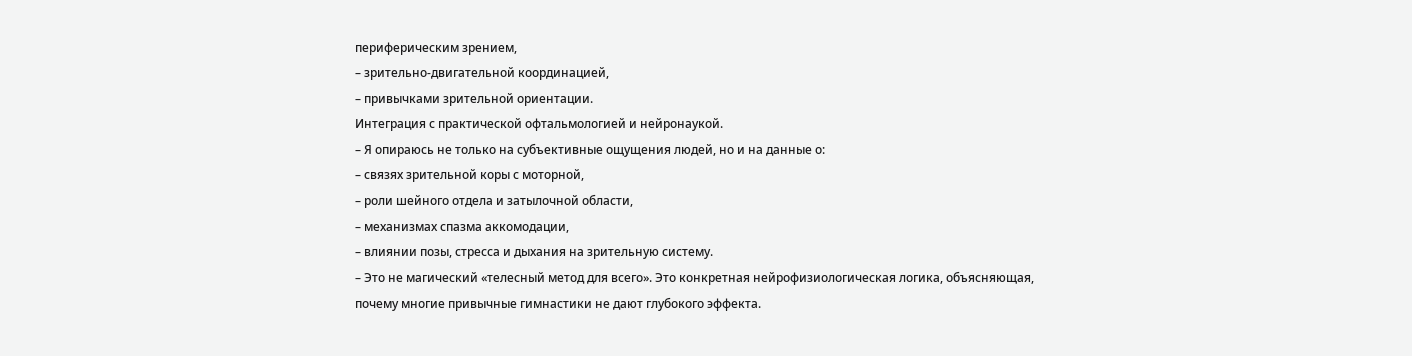периферическим зрением,
– зрительно-двигательной координацией,
– привычками зрительной ориентации.
Интеграция с практической офтальмологией и нейронаукой.
– Я опираюсь не только на субъективные ощущения людей, но и на данные о:
– связях зрительной коры с моторной,
– роли шейного отдела и затылочной области,
– механизмах спазма аккомодации,
– влиянии позы, стресса и дыхания на зрительную систему.
– Это не магический «телесный метод для всего». Это конкретная нейрофизиологическая логика, объясняющая, почему многие привычные гимнастики не дают глубокого эффекта.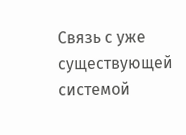Связь с уже существующей системой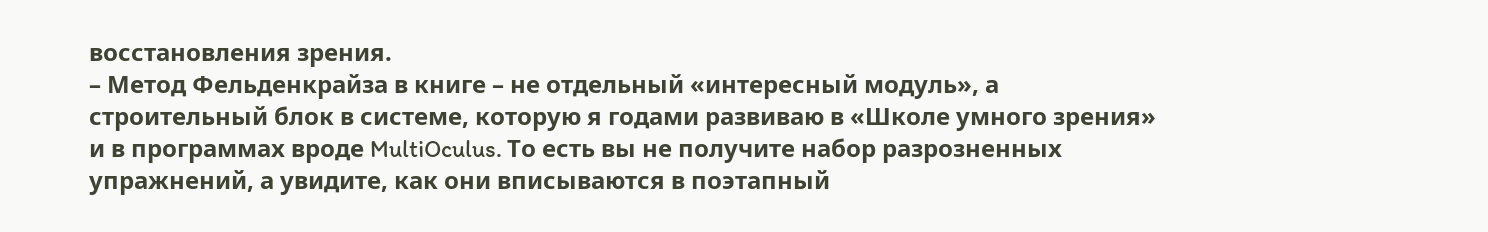восстановления зрения.
– Метод Фельденкрайза в книге – не отдельный «интересный модуль», а строительный блок в системе, которую я годами развиваю в «Школе умного зрения» и в программах вроде MultiOculus. То есть вы не получите набор разрозненных упражнений, а увидите, как они вписываются в поэтапный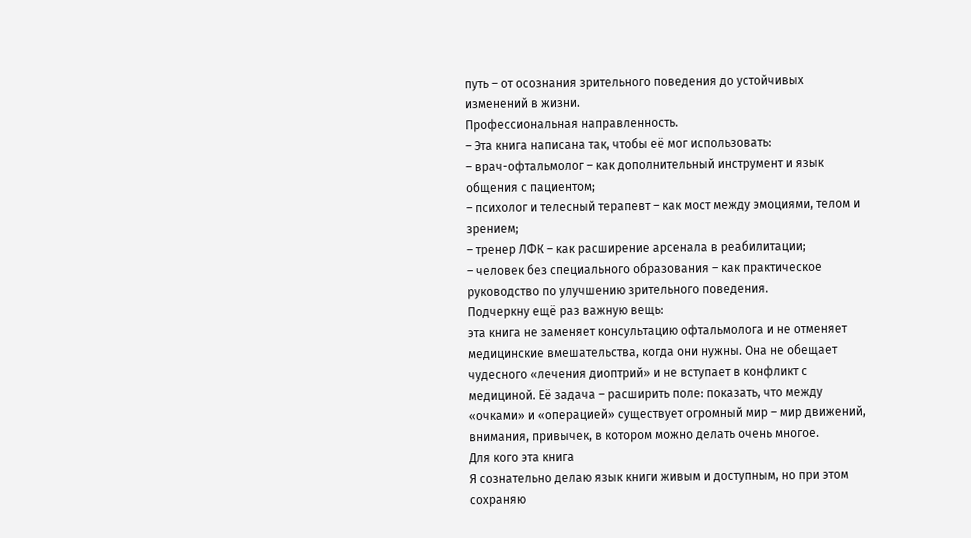путь – от осознания зрительного поведения до устойчивых изменений в жизни.
Профессиональная направленность.
– Эта книга написана так, чтобы её мог использовать:
– врач-офтальмолог – как дополнительный инструмент и язык общения с пациентом;
– психолог и телесный терапевт – как мост между эмоциями, телом и зрением;
– тренер ЛФК – как расширение арсенала в реабилитации;
– человек без специального образования – как практическое руководство по улучшению зрительного поведения.
Подчеркну ещё раз важную вещь:
эта книга не заменяет консультацию офтальмолога и не отменяет медицинские вмешательства, когда они нужны. Она не обещает чудесного «лечения диоптрий» и не вступает в конфликт с медициной. Её задача – расширить поле: показать, что между «очками» и «операцией» существует огромный мир – мир движений, внимания, привычек, в котором можно делать очень многое.
Для кого эта книга
Я сознательно делаю язык книги живым и доступным, но при этом сохраняю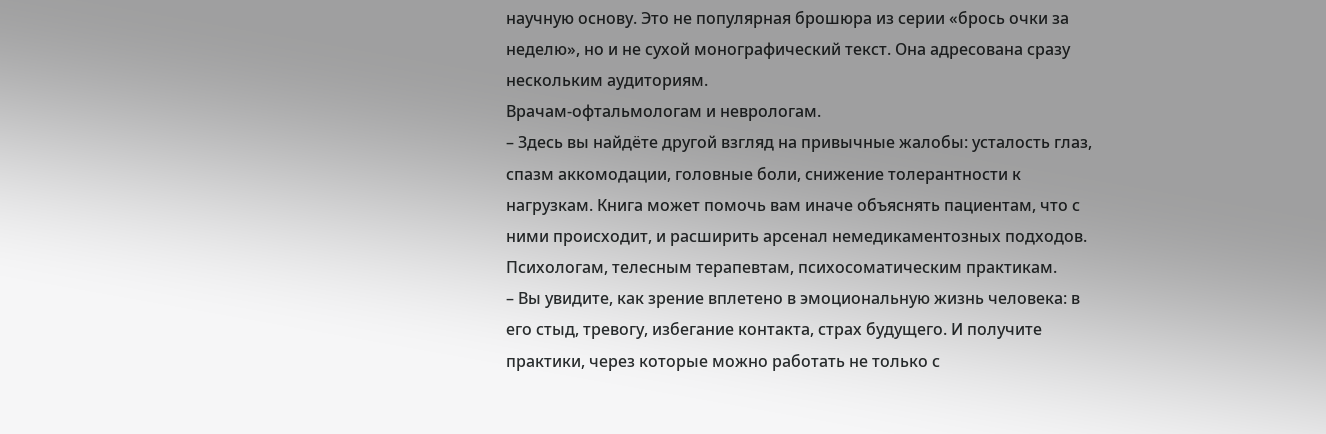научную основу. Это не популярная брошюра из серии «брось очки за неделю», но и не сухой монографический текст. Она адресована сразу нескольким аудиториям.
Врачам-офтальмологам и неврологам.
– Здесь вы найдёте другой взгляд на привычные жалобы: усталость глаз, спазм аккомодации, головные боли, снижение толерантности к нагрузкам. Книга может помочь вам иначе объяснять пациентам, что с ними происходит, и расширить арсенал немедикаментозных подходов.
Психологам, телесным терапевтам, психосоматическим практикам.
– Вы увидите, как зрение вплетено в эмоциональную жизнь человека: в его стыд, тревогу, избегание контакта, страх будущего. И получите практики, через которые можно работать не только с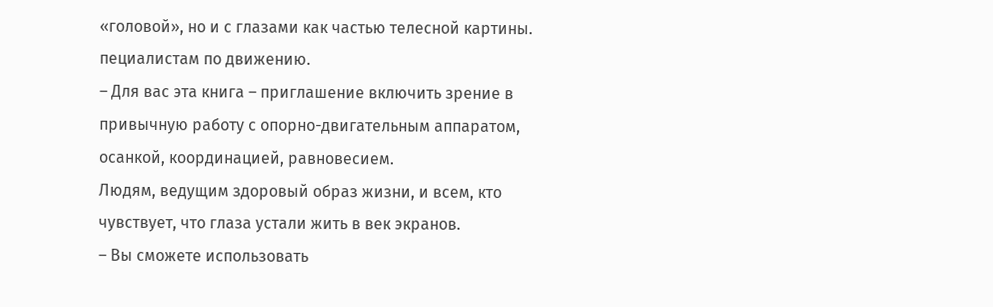«головой», но и с глазами как частью телесной картины.
пециалистам по движению.
– Для вас эта книга – приглашение включить зрение в привычную работу с опорно-двигательным аппаратом, осанкой, координацией, равновесием.
Людям, ведущим здоровый образ жизни, и всем, кто чувствует, что глаза устали жить в век экранов.
– Вы сможете использовать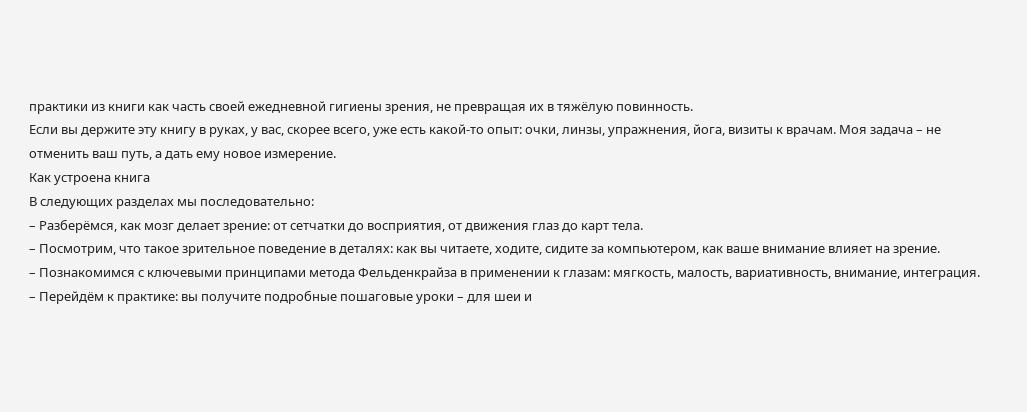практики из книги как часть своей ежедневной гигиены зрения, не превращая их в тяжёлую повинность.
Если вы держите эту книгу в руках, у вас, скорее всего, уже есть какой-то опыт: очки, линзы, упражнения, йога, визиты к врачам. Моя задача – не отменить ваш путь, а дать ему новое измерение.
Как устроена книга
В следующих разделах мы последовательно:
– Разберёмся, как мозг делает зрение: от сетчатки до восприятия, от движения глаз до карт тела.
– Посмотрим, что такое зрительное поведение в деталях: как вы читаете, ходите, сидите за компьютером, как ваше внимание влияет на зрение.
– Познакомимся с ключевыми принципами метода Фельденкрайза в применении к глазам: мягкость, малость, вариативность, внимание, интеграция.
– Перейдём к практике: вы получите подробные пошаговые уроки – для шеи и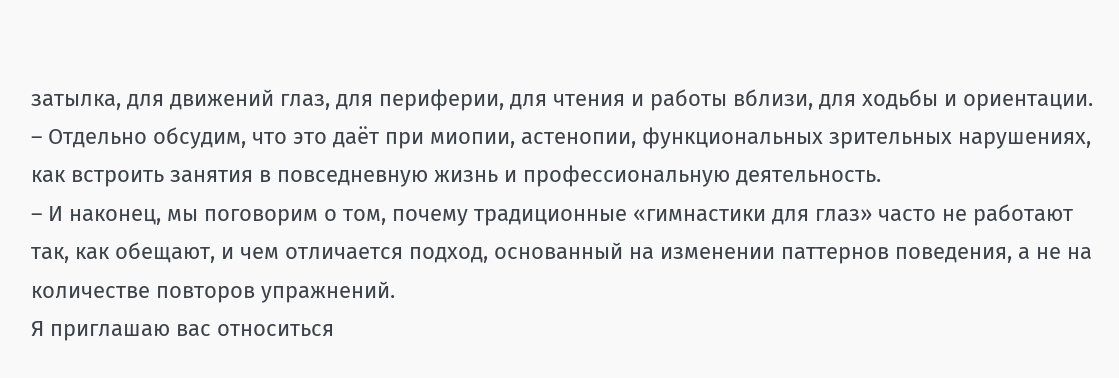затылка, для движений глаз, для периферии, для чтения и работы вблизи, для ходьбы и ориентации.
– Отдельно обсудим, что это даёт при миопии, астенопии, функциональных зрительных нарушениях, как встроить занятия в повседневную жизнь и профессиональную деятельность.
– И наконец, мы поговорим о том, почему традиционные «гимнастики для глаз» часто не работают так, как обещают, и чем отличается подход, основанный на изменении паттернов поведения, а не на количестве повторов упражнений.
Я приглашаю вас относиться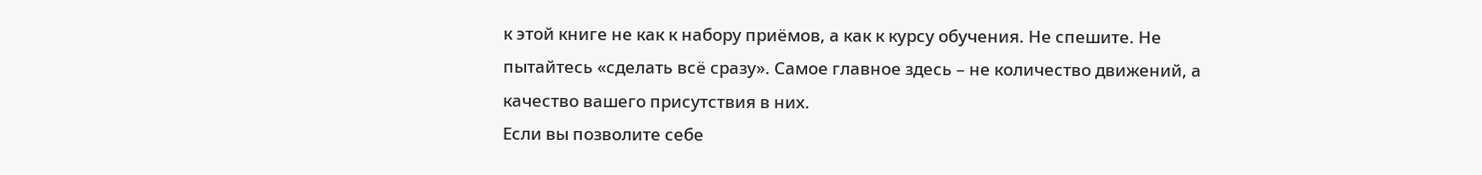к этой книге не как к набору приёмов, а как к курсу обучения. Не спешите. Не пытайтесь «сделать всё сразу». Самое главное здесь – не количество движений, а качество вашего присутствия в них.
Если вы позволите себе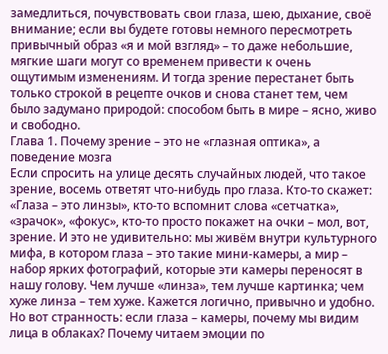замедлиться, почувствовать свои глаза, шею, дыхание, своё внимание; если вы будете готовы немного пересмотреть привычный образ «я и мой взгляд» – то даже небольшие, мягкие шаги могут со временем привести к очень ощутимым изменениям. И тогда зрение перестанет быть только строкой в рецепте очков и снова станет тем, чем было задумано природой: способом быть в мире – ясно, живо и свободно.
Глава 1. Почему зрение – это не «глазная оптика», а поведение мозга
Если спросить на улице десять случайных людей, что такое зрение, восемь ответят что-нибудь про глаза. Кто-то скажет: «Глаза – это линзы», кто-то вспомнит слова «сетчатка», «зрачок», «фокус», кто-то просто покажет на очки – мол, вот, зрение. И это не удивительно: мы живём внутри культурного мифа, в котором глаза – это такие мини-камеры, а мир – набор ярких фотографий, которые эти камеры переносят в нашу голову. Чем лучше «линза», тем лучше картинка; чем хуже линза – тем хуже. Кажется логично, привычно и удобно.
Но вот странность: если глаза – камеры, почему мы видим лица в облаках? Почему читаем эмоции по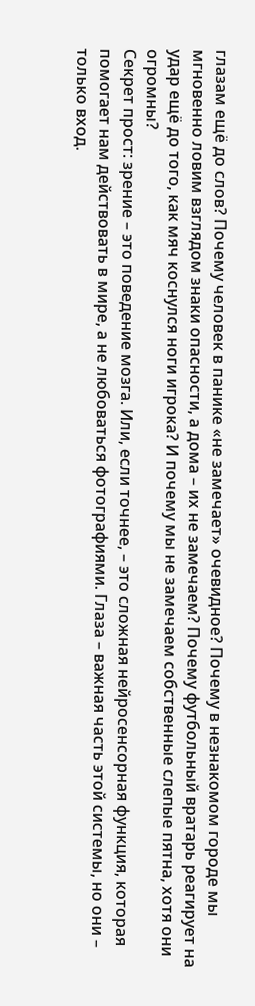глазам ещё до слов? Почему человек в панике «не замечает» очевидное? Почему в незнакомом городе мы мгновенно ловим взглядом знаки опасности, а дома – их не замечаем? Почему футбольный вратарь реагирует на удар ещё до того, как мяч коснулся ноги игрока? И почему мы не замечаем собственные слепые пятна, хотя они огромны?
Секрет прост: зрение – это поведение мозга. Или, если точнее, – это сложная нейросенсорная функция, которая помогает нам действовать в мире, а не любоваться фотографиями. Глаза – важная часть этой системы, но они – только вход.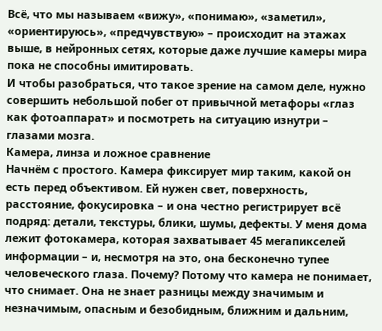Всё, что мы называем «вижу», «понимаю», «заметил», «ориентируюсь», «предчувствую» – происходит на этажах выше, в нейронных сетях, которые даже лучшие камеры мира пока не способны имитировать.
И чтобы разобраться, что такое зрение на самом деле, нужно совершить небольшой побег от привычной метафоры «глаз как фотоаппарат» и посмотреть на ситуацию изнутри – глазами мозга.
Камера, линза и ложное сравнение
Начнём с простого. Камера фиксирует мир таким, какой он есть перед объективом. Ей нужен свет, поверхность, расстояние, фокусировка – и она честно регистрирует всё подряд: детали, текстуры, блики, шумы, дефекты. У меня дома лежит фотокамера, которая захватывает 45 мегапикселей информации – и, несмотря на это, она бесконечно тупее человеческого глаза. Почему? Потому что камера не понимает, что снимает. Она не знает разницы между значимым и незначимым, опасным и безобидным, ближним и дальним,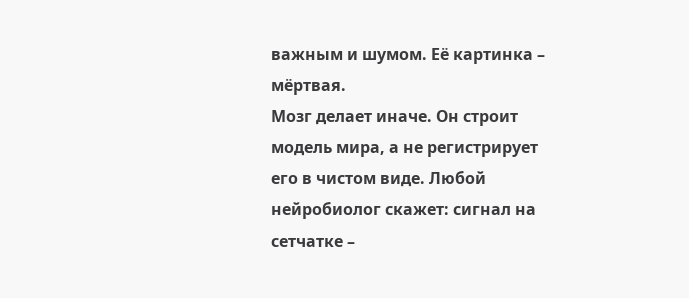важным и шумом. Её картинка – мёртвая.
Мозг делает иначе. Он строит модель мира, а не регистрирует его в чистом виде. Любой нейробиолог скажет: сигнал на сетчатке –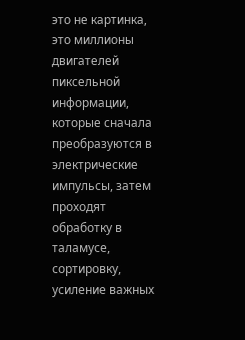это не картинка, это миллионы двигателей пиксельной информации, которые сначала преобразуются в электрические импульсы, затем проходят обработку в таламусе, сортировку, усиление важных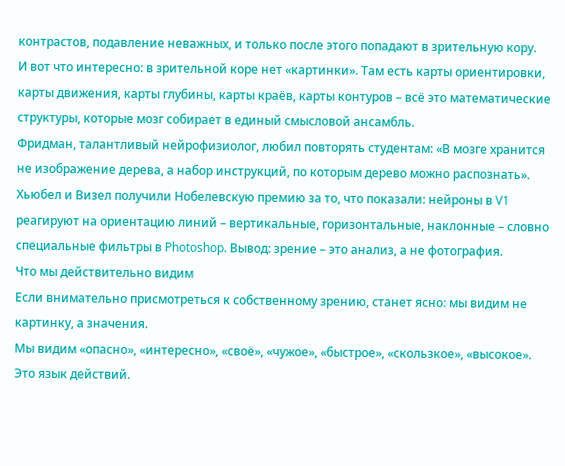контрастов, подавление неважных, и только после этого попадают в зрительную кору.
И вот что интересно: в зрительной коре нет «картинки». Там есть карты ориентировки, карты движения, карты глубины, карты краёв, карты контуров – всё это математические структуры, которые мозг собирает в единый смысловой ансамбль.
Фридман, талантливый нейрофизиолог, любил повторять студентам: «В мозге хранится не изображение дерева, а набор инструкций, по которым дерево можно распознать». Хьюбел и Визел получили Нобелевскую премию за то, что показали: нейроны в V1 реагируют на ориентацию линий – вертикальные, горизонтальные, наклонные – словно специальные фильтры в Photoshop. Вывод: зрение – это анализ, а не фотография.
Что мы действительно видим
Если внимательно присмотреться к собственному зрению, станет ясно: мы видим не картинку, а значения.
Мы видим «опасно», «интересно», «своё», «чужое», «быстрое», «скользкое», «высокое». Это язык действий.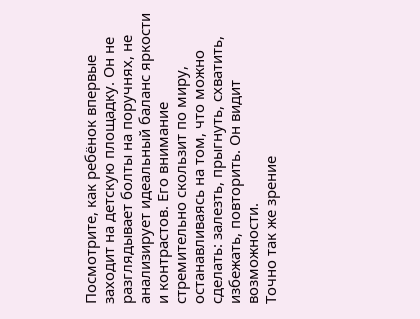Посмотрите, как ребёнок впервые заходит на детскую площадку. Он не разглядывает болты на поручнях, не анализирует идеальный баланс яркости и контрастов. Его внимание стремительно скользит по миру, останавливаясь на том, что можно сделать: залезть, прыгнуть, схватить, избежать, повторить. Он видит возможности.
Точно так же зрение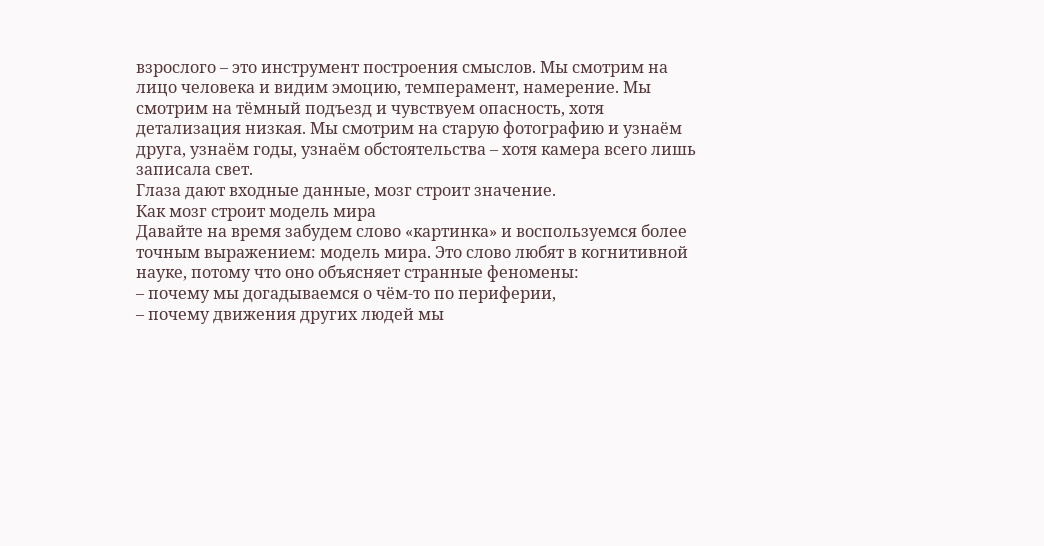взрослого – это инструмент построения смыслов. Мы смотрим на лицо человека и видим эмоцию, темперамент, намерение. Мы смотрим на тёмный подъезд и чувствуем опасность, хотя детализация низкая. Мы смотрим на старую фотографию и узнаём друга, узнаём годы, узнаём обстоятельства – хотя камера всего лишь записала свет.
Глаза дают входные данные, мозг строит значение.
Как мозг строит модель мира
Давайте на время забудем слово «картинка» и воспользуемся более точным выражением: модель мира. Это слово любят в когнитивной науке, потому что оно объясняет странные феномены:
– почему мы догадываемся о чём-то по периферии,
– почему движения других людей мы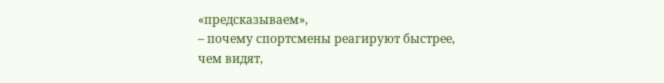«предсказываем»,
– почему спортсмены реагируют быстрее, чем видят,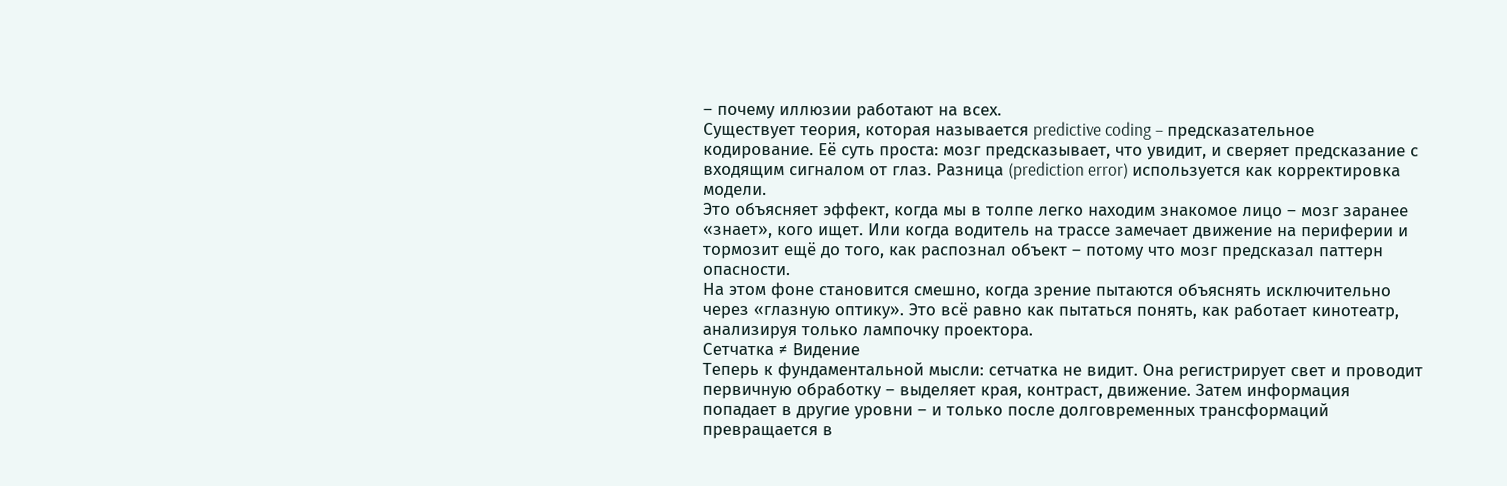– почему иллюзии работают на всех.
Существует теория, которая называется predictive coding – предсказательное кодирование. Её суть проста: мозг предсказывает, что увидит, и сверяет предсказание с входящим сигналом от глаз. Разница (prediction error) используется как корректировка модели.
Это объясняет эффект, когда мы в толпе легко находим знакомое лицо – мозг заранее «знает», кого ищет. Или когда водитель на трассе замечает движение на периферии и тормозит ещё до того, как распознал объект – потому что мозг предсказал паттерн опасности.
На этом фоне становится смешно, когда зрение пытаются объяснять исключительно через «глазную оптику». Это всё равно как пытаться понять, как работает кинотеатр, анализируя только лампочку проектора.
Сетчатка ≠ Видение
Теперь к фундаментальной мысли: сетчатка не видит. Она регистрирует свет и проводит первичную обработку – выделяет края, контраст, движение. Затем информация попадает в другие уровни – и только после долговременных трансформаций превращается в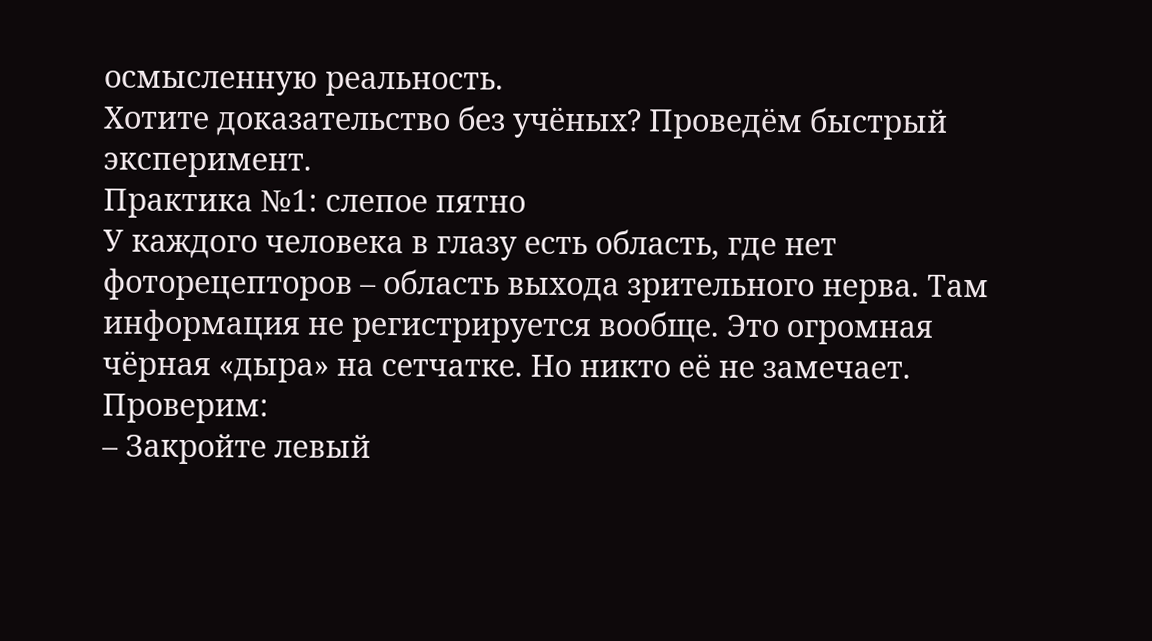осмысленную реальность.
Хотите доказательство без учёных? Проведём быстрый эксперимент.
Практика №1: слепое пятно
У каждого человека в глазу есть область, где нет фоторецепторов – область выхода зрительного нерва. Там информация не регистрируется вообще. Это огромная чёрная «дыра» на сетчатке. Но никто её не замечает.
Проверим:
– Закройте левый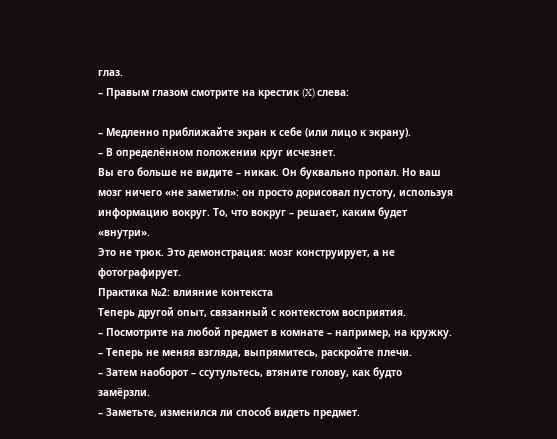глаз.
– Правым глазом смотрите на крестик (X) слева:

– Медленно приближайте экран к себе (или лицо к экрану).
– В определённом положении круг исчезнет.
Вы его больше не видите – никак. Он буквально пропал. Но ваш мозг ничего «не заметил»: он просто дорисовал пустоту, используя информацию вокруг. То, что вокруг – решает, каким будет «внутри».
Это не трюк. Это демонстрация: мозг конструирует, а не фотографирует.
Практика №2: влияние контекста
Теперь другой опыт, связанный с контекстом восприятия.
– Посмотрите на любой предмет в комнате – например, на кружку.
– Теперь не меняя взгляда, выпрямитесь, раскройте плечи.
– Затем наоборот – ссутультесь, втяните голову, как будто замёрзли.
– Заметьте, изменился ли способ видеть предмет.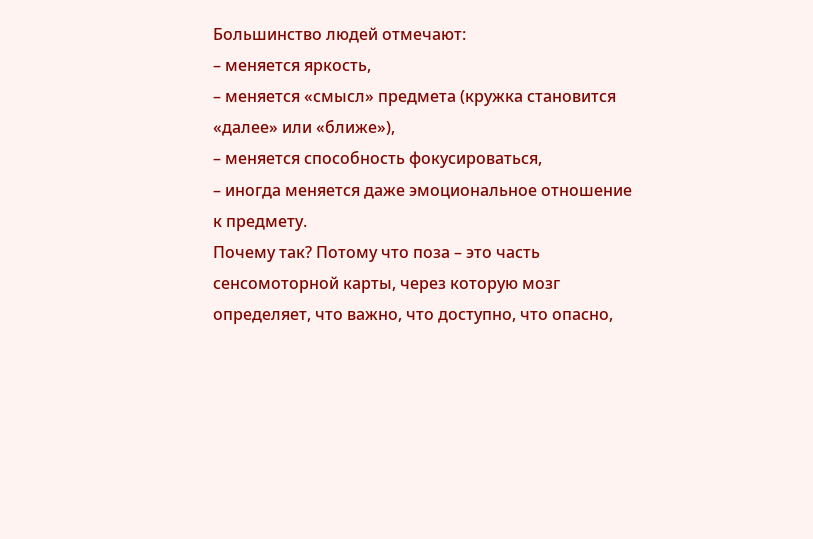Большинство людей отмечают:
– меняется яркость,
– меняется «смысл» предмета (кружка становится «далее» или «ближе»),
– меняется способность фокусироваться,
– иногда меняется даже эмоциональное отношение к предмету.
Почему так? Потому что поза – это часть сенсомоторной карты, через которую мозг определяет, что важно, что доступно, что опасно,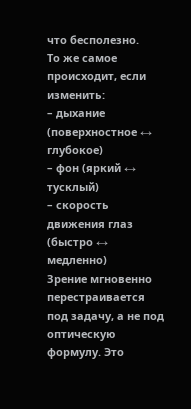что бесполезно.
То же самое происходит, если изменить:
– дыхание (поверхностное ↔ глубокое)
– фон (яркий ↔ тусклый)
– скорость движения глаз (быстро ↔ медленно)
Зрение мгновенно перестраивается под задачу, а не под оптическую формулу. Это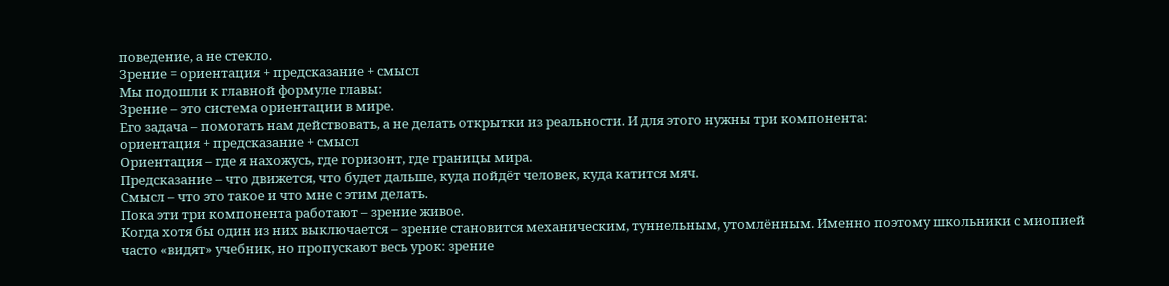поведение, а не стекло.
Зрение = ориентация + предсказание + смысл
Мы подошли к главной формуле главы:
Зрение – это система ориентации в мире.
Его задача – помогать нам действовать, а не делать открытки из реальности. И для этого нужны три компонента:
ориентация + предсказание + смысл
Ориентация – где я нахожусь, где горизонт, где границы мира.
Предсказание – что движется, что будет дальше, куда пойдёт человек, куда катится мяч.
Смысл – что это такое и что мне с этим делать.
Пока эти три компонента работают – зрение живое.
Когда хотя бы один из них выключается – зрение становится механическим, туннельным, утомлённым. Именно поэтому школьники с миопией часто «видят» учебник, но пропускают весь урок: зрение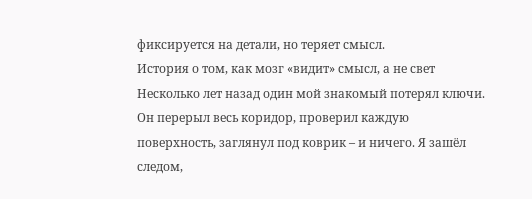фиксируется на детали, но теряет смысл.
История о том, как мозг «видит» смысл, а не свет
Несколько лет назад один мой знакомый потерял ключи. Он перерыл весь коридор, проверил каждую поверхность, заглянул под коврик – и ничего. Я зашёл следом,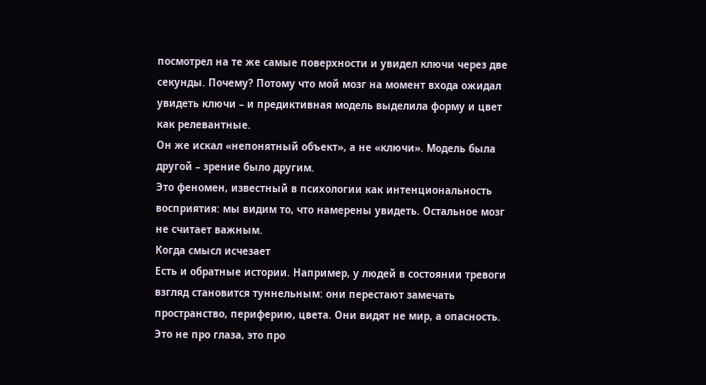посмотрел на те же самые поверхности и увидел ключи через две секунды. Почему? Потому что мой мозг на момент входа ожидал увидеть ключи – и предиктивная модель выделила форму и цвет как релевантные.
Он же искал «непонятный объект», а не «ключи». Модель была другой – зрение было другим.
Это феномен, известный в психологии как интенциональность восприятия: мы видим то, что намерены увидеть. Остальное мозг не считает важным.
Когда смысл исчезает
Есть и обратные истории. Например, у людей в состоянии тревоги взгляд становится туннельным: они перестают замечать пространство, периферию, цвета. Они видят не мир, а опасность. Это не про глаза, это про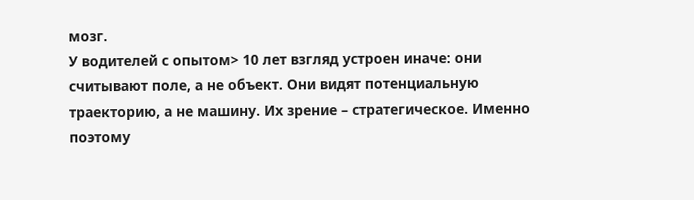мозг.
У водителей с опытом> 10 лет взгляд устроен иначе: они считывают поле, а не объект. Они видят потенциальную траекторию, а не машину. Их зрение – стратегическое. Именно поэтому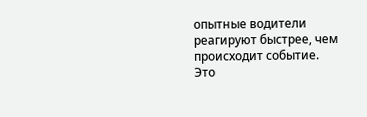опытные водители реагируют быстрее, чем происходит событие.
Это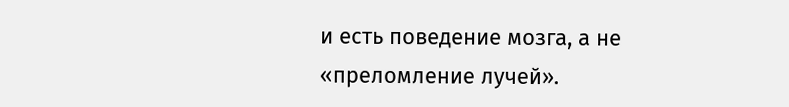и есть поведение мозга, а не «преломление лучей».